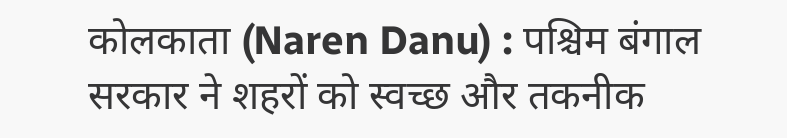कोलकाता (Naren Danu) : पश्चिम बंगाल सरकार ने शहरों को स्वच्छ और तकनीक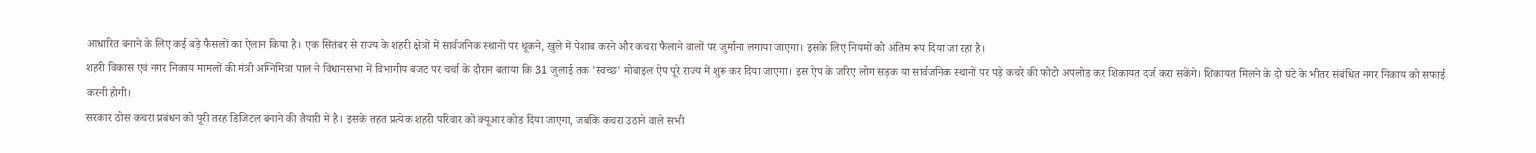आधारित बनाने के लिए कई बड़े फैसलों का ऐलान किया है। एक सितंबर से राज्य के शहरी क्षेत्रों में सार्वजनिक स्थानों पर थूकने, खुले में पेशाब करने और कचरा फैलाने वालों पर जुर्माना लगाया जाएगा। इसके लिए नियमों को अंतिम रूप दिया जा रहा है।
शहरी विकास एवं नगर निकाय मामलों की मंत्री अग्निमित्रा पाल ने विधानसभा में विभागीय बजट पर चर्चा के दौरान बताया कि 31 जुलाई तक 'स्वच्छ' मोबाइल ऐप पूरे राज्य में शुरू कर दिया जाएगा। इस ऐप के जरिए लोग सड़क या सार्वजनिक स्थानों पर पड़े कचरे की फोटो अपलोड कर शिकायत दर्ज करा सकेंगे। शिकायत मिलने के दो घंटे के भीतर संबंधित नगर निकाय को सफाई करनी होगी।
सरकार ठोस कचरा प्रबंधन को पूरी तरह डिजिटल बनाने की तैयारी में है। इसके तहत प्रत्येक शहरी परिवार को क्यूआर कोड दिया जाएगा, जबकि कचरा उठाने वाले सभी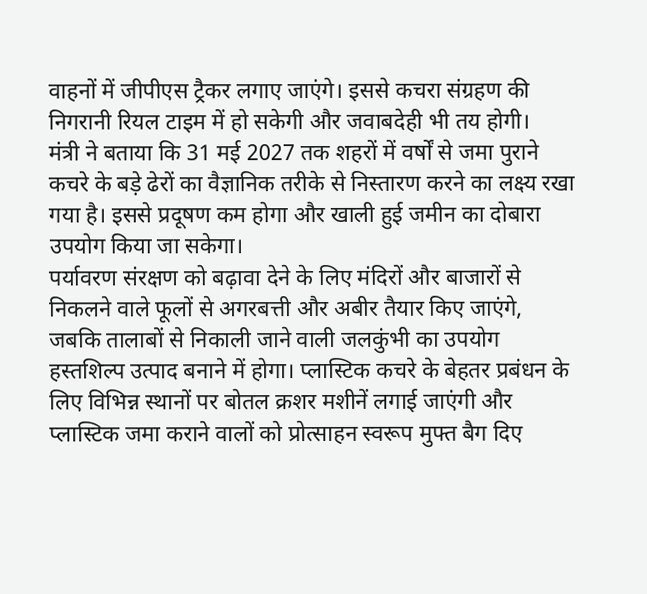वाहनों में जीपीएस ट्रैकर लगाए जाएंगे। इससे कचरा संग्रहण की निगरानी रियल टाइम में हो सकेगी और जवाबदेही भी तय होगी।
मंत्री ने बताया कि 31 मई 2027 तक शहरों में वर्षों से जमा पुराने कचरे के बड़े ढेरों का वैज्ञानिक तरीके से निस्तारण करने का लक्ष्य रखा गया है। इससे प्रदूषण कम होगा और खाली हुई जमीन का दोबारा उपयोग किया जा सकेगा।
पर्यावरण संरक्षण को बढ़ावा देने के लिए मंदिरों और बाजारों से निकलने वाले फूलों से अगरबत्ती और अबीर तैयार किए जाएंगे, जबकि तालाबों से निकाली जाने वाली जलकुंभी का उपयोग हस्तशिल्प उत्पाद बनाने में होगा। प्लास्टिक कचरे के बेहतर प्रबंधन के लिए विभिन्न स्थानों पर बोतल क्रशर मशीनें लगाई जाएंगी और प्लास्टिक जमा कराने वालों को प्रोत्साहन स्वरूप मुफ्त बैग दिए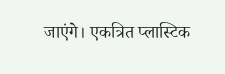जाएंगे। एकत्रित प्लास्टिक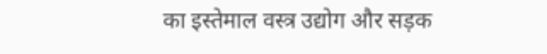का इस्तेमाल वस्त्र उद्योग और सड़क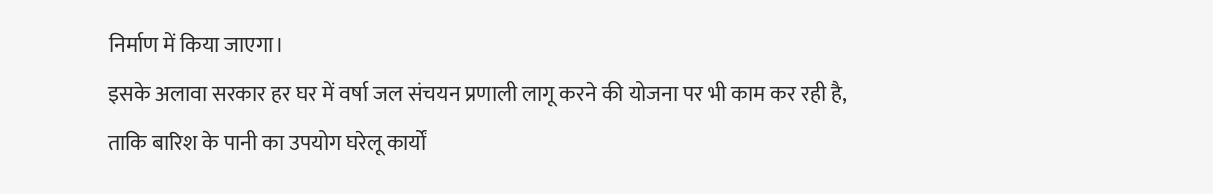निर्माण में किया जाएगा।
इसके अलावा सरकार हर घर में वर्षा जल संचयन प्रणाली लागू करने की योजना पर भी काम कर रही है, ताकि बारिश के पानी का उपयोग घरेलू कार्यों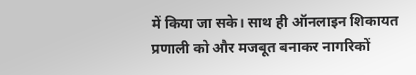में किया जा सके। साथ ही ऑनलाइन शिकायत प्रणाली को और मजबूत बनाकर नागरिकों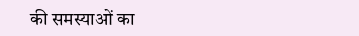की समस्याओं का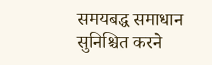समयबद्ध समाधान सुनिश्चित करने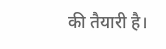की तैयारी है।